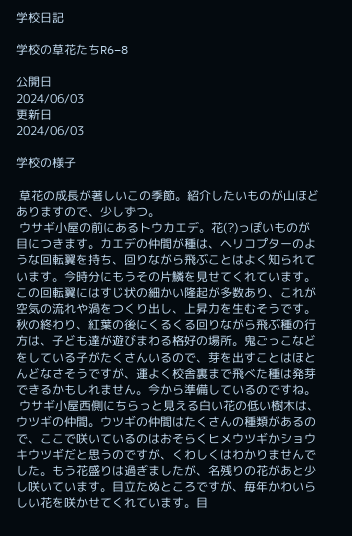学校日記

学校の草花たちR6−8

公開日
2024/06/03
更新日
2024/06/03

学校の様子

 草花の成長が著しいこの季節。紹介したいものが山ほどありますので、少しずつ。
 ウサギ小屋の前にあるトウカエデ。花(?)っぽいものが目につきます。カエデの仲間が種は、ヘリコプターのような回転翼を持ち、回りながら飛ぶことはよく知られています。今時分にもうその片鱗を見せてくれています。この回転翼にはすじ状の細かい隆起が多数あり、これが空気の流れや渦をつくり出し、上昇力を生むそうです。秋の終わり、紅葉の後にくるくる回りながら飛ぶ種の行方は、子ども達が遊びまわる格好の場所。鬼ごっこなどをしている子がたくさんいるので、芽を出すことはほとんどなさそうですが、運よく校舎裏まで飛べた種は発芽できるかもしれません。今から準備しているのですね。
 ウサギ小屋西側にちらっと見える白い花の低い樹木は、ウツギの仲間。ウツギの仲間はたくさんの種類があるので、ここで咲いているのはおそらくヒメウツギかショウキウツギだと思うのですが、くわしくはわかりませんでした。もう花盛りは過ぎましたが、名残りの花があと少し咲いています。目立たぬところですが、毎年かわいらしい花を咲かせてくれています。目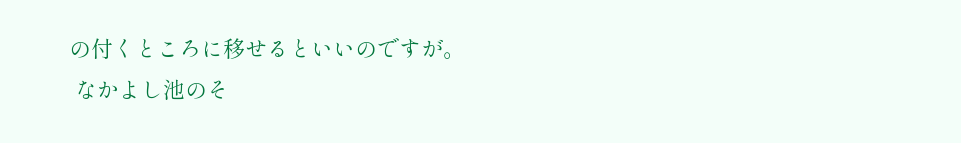の付くところに移せるといいのですが。
 なかよし池のそ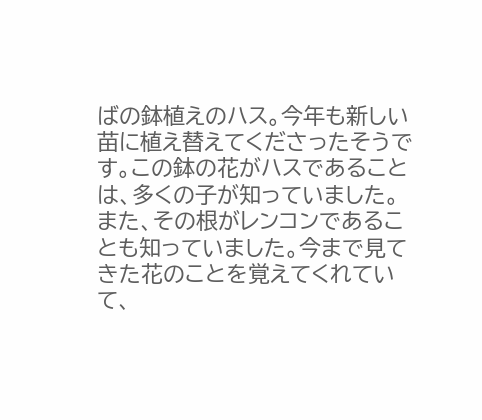ばの鉢植えのハス。今年も新しい苗に植え替えてくださったそうです。この鉢の花がハスであることは、多くの子が知っていました。また、その根がレンコンであることも知っていました。今まで見てきた花のことを覚えてくれていて、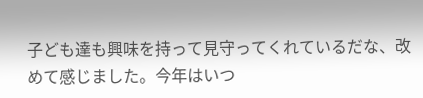子ども達も興味を持って見守ってくれているだな、改めて感じました。今年はいつ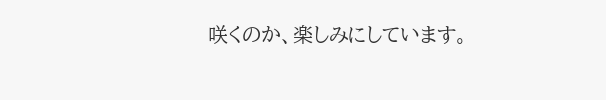咲くのか、楽しみにしています。